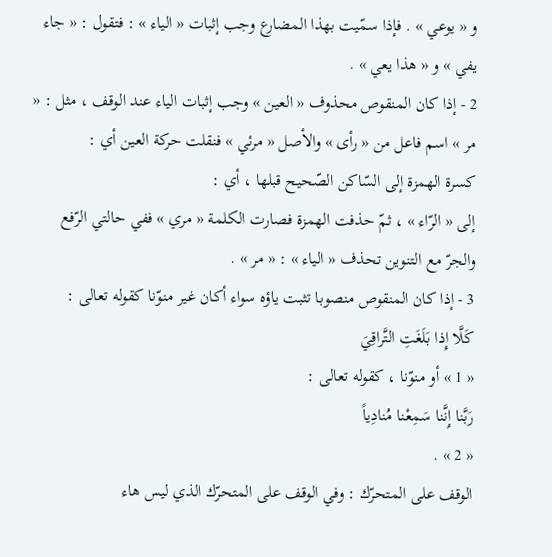و « يوعي » . فإذا سمّيت بهذا المضارع وجب إثبات « الياء » : فتقول : « جاء يفي » و « هذا يعي » .
2 - إذا كان المنقوص محذوف « العين » وجب إثبات الياء عند الوقف ، مثل : « مر » اسم فاعل من « رأى » والأصل « مرئي » فنقلت حركة العين أي :
كسرة الهمزة إلى السّاكن الصّحيح قبلها ، أي :
إلى « الرّاء » ، ثمّ حذفت الهمزة فصارت الكلمة « مري » ففي حالتي الرّفع والجرّ مع التنوين تحذف « الياء » : « مر » .
3 - إذا كان المنقوص منصوبا تثبت ياؤه سواء أكان غير منوّنا كقوله تعالى :
كَلَّا إِذا بَلَغَتِ التَّراقِيَ
« 1 » أو منوّنا ، كقوله تعالى :
رَبَّنا إِنَّنا سَمِعْنا مُنادِياً
« 2 » .
الوقف على المتحرّك : وفي الوقف على المتحرّك الذي ليس هاء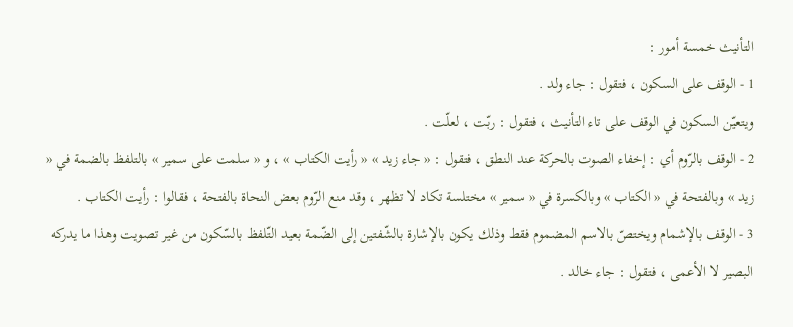التأنيث خمسة أمور :
1 - الوقف على السكون ، فتقول : جاء ولد .
ويتعيّن السكون في الوقف على تاء التأنيث ، فتقول : ربّت ، لعلّت .
2 - الوقف بالرّوم أي : إخفاء الصوت بالحركة عند النطق ، فتقول : « جاء زيد » « رأيت الكتاب » ، و « سلمت على سمير » بالتلفظ بالضمة في « زيد » وبالفتحة في « الكتاب » وبالكسرة في « سمير » مختلسة تكاد لا تظهر ، وقد منع الرّوم بعض النحاة بالفتحة ، فقالوا : رأيت الكتاب .
3 - الوقف بالإشمام ويختصّ بالاسم المضموم فقط وذلك يكون بالإشارة بالشّفتين إلى الضّمة بعيد التّلفظ بالسّكون من غير تصويت وهذا ما يدركه البصير لا الأعمى ، فتقول : جاء خالد .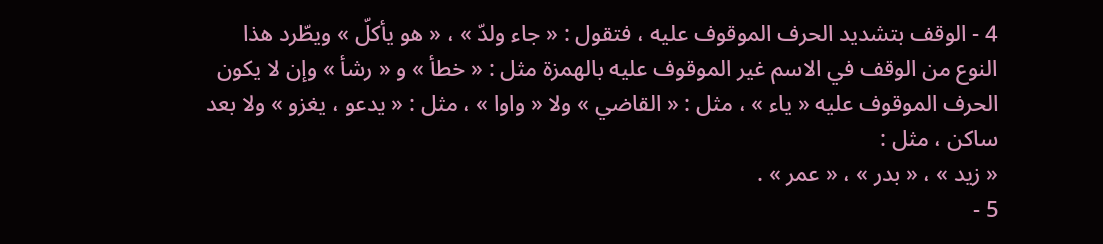4 - الوقف بتشديد الحرف الموقوف عليه ، فتقول : « جاء ولدّ » ، « هو يأكلّ » ويطّرد هذا النوع من الوقف في الاسم غير الموقوف عليه بالهمزة مثل : « خطأ » و « رشأ » وإن لا يكون الحرف الموقوف عليه « ياء » ، مثل : « القاضي » ولا « واوا » ، مثل : « يدعو ، يغزو » ولا بعد ساكن ، مثل :
« زيد » ، « بدر » ، « عمر » .
5 -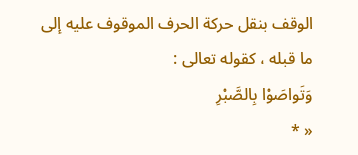الوقف بنقل حركة الحرف الموقوف عليه إلى ما قبله ، كقوله تعالى :
وَتَواصَوْا بِالصَّبْرِ
« *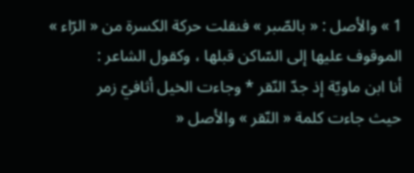1 » والأصل : « بالصّبر » فنقلت حركة الكسرة من « الرّاء » الموقوف عليها إلى السّاكن قبلها ، وكقول الشاعر :
أنا ابن ماويّة إذ جدّ النّقر * وجاءت الخيل أثافيّ زمر
حيث جاءت كلمة « النّقر » والأصل «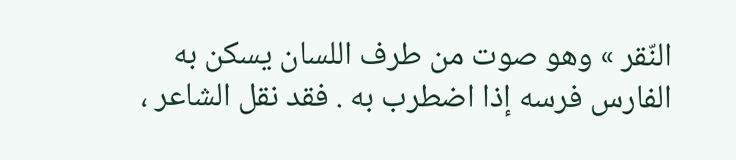النّقر » وهو صوت من طرف اللسان يسكن به الفارس فرسه إذا اضطرب به . فقد نقل الشاعر ،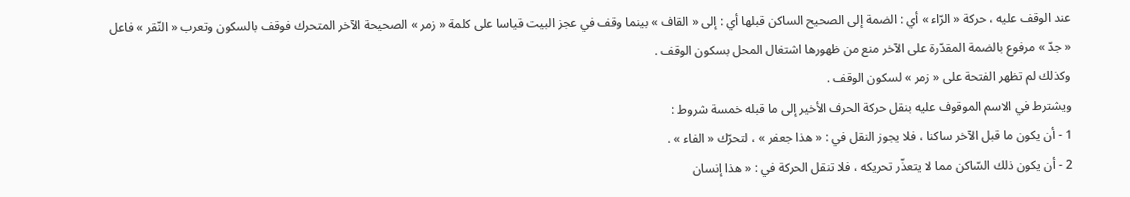عند الوقف عليه ، حركة « الرّاء » أي : الضمة إلى الصحيح الساكن قبلها أي : إلى « القاف » بينما وقف في عجز البيت قياسا على كلمة « زمر » الصحيحة الآخر المتحرك فوقف بالسكون وتعرب « النّقر » فاعل « جدّ » مرفوع بالضمة المقدّرة على الآخر منع من ظهورها اشتغال المحل بسكون الوقف .
وكذلك لم تظهر الفتحة على « زمر » لسكون الوقف .
ويشترط في الاسم الموقوف عليه بنقل حركة الحرف الأخير إلى ما قبله خمسة شروط :
1 - أن يكون ما قبل الآخر ساكنا ، فلا يجوز النقل في : « هذا جعفر » ، لتحرّك « الفاء » .
2 - أن يكون ذلك السّاكن مما لا يتعذّر تحريكه ، فلا تنقل الحركة في : « هذا إنسان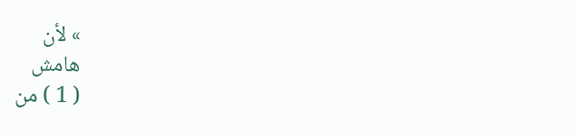» لأن
هامش
( 1 ) من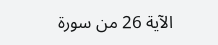الآية 26 من سورة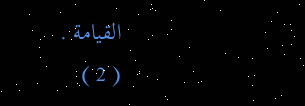القيامة .
( 2 )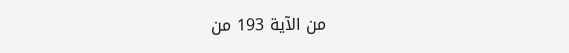من الآية 193 من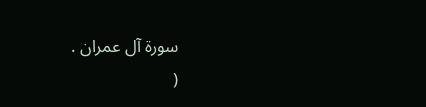سورة آل عمران .
(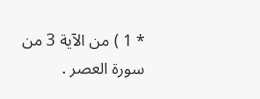* 1 ) من الآية 3 من سورة العصر .